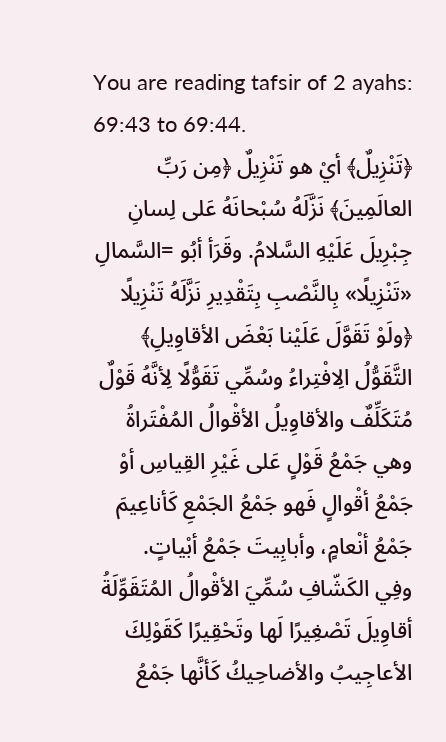You are reading tafsir of 2 ayahs: 69:43 to 69:44.
﴿تَنْزِيلٌ﴾ أيْ هو تَنْزِيلٌ ﴿مِن رَبِّ العالَمِينَ﴾ نَزَّلَهُ سُبْحانَهُ عَلى لِسانِ جِبْرِيلَ عَلَيْهِ السَّلامُ. وقَرَأ أبُو =السَّمالِ «تَنْزِيلًا» بِالنَّصْبِ بِتَقْدِيرِ نَزَّلَهُ تَنْزِيلًا ﴿ولَوْ تَقَوَّلَ عَلَيْنا بَعْضَ الأقاوِيلِ﴾ التَّقَوُّلُ الِافْتِراءُ وسُمِّي تَقَوُّلًا لِأنَّهُ قَوْلٌ مُتَكَلِّفٌ والأقاوِيلُ الأقْوالُ المُفْتَراةُ وهي جَمْعُ قَوْلٍ عَلى غَيْرِ القِياسِ أوْ جَمْعُ أقْوالٍ فَهو جَمْعُ الجَمْعِ كَأناعِيمَ جَمْعُ أنْعامٍ، وأبابِيتَ جَمْعُ أبْياتٍ.
وفِي الكَشّافِ سُمِّيَ الأقْوالُ المُتَقَوِّلَةُ أقاوِيلَ تَصْغِيرًا لَها وتَحْقِيرًا كَقَوْلِكَ الأعاجِيبُ والأضاحِيكُ كَأنَّها جَمْعُ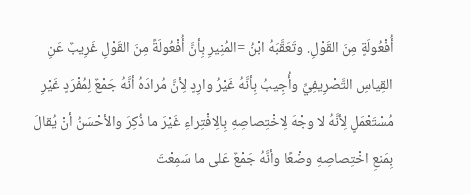أُفْعُولَةٍ مِنَ القَوْلِ. وتَعَقَّبَهُ ابْنُ =المُنِيرِ بِأنَّ أُفْعُولَةً مِنَ القَوْلِ غَرِيبٌ عَنِ القِياسِ التَّصْرِيفِيِّ وأُجِيبُ بِأنَّهُ غَيْرُ وارِدٍ لِأنَّ مُرادَهُ أنَّهُ جَمْعٌ لِمُفْرَدٍ غَيْرِ مُسْتَعْمَلٍ لِأنَّهُ لا وجْهَ لِاخْتِصاصِهِ بِالِافْتِراءِ غَيْرَ ما ذُكِرَ والأحْسَنُ أنْ يُقالَ بِمَنعِ اخْتِصاصِهِ وضْعًا وأنَّهُ جَمْعٌ عَلى ما سَمِعْتَ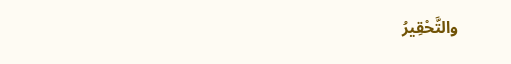والتَّحْقِيرُ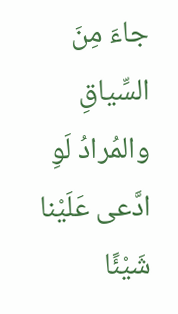جاءَ مِنَ السِّياقِ والمُرادُ لَوِ ادَّعى عَلَيْنا شَيْئًا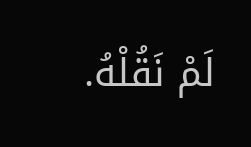لَمْ نَقُلْهُ.